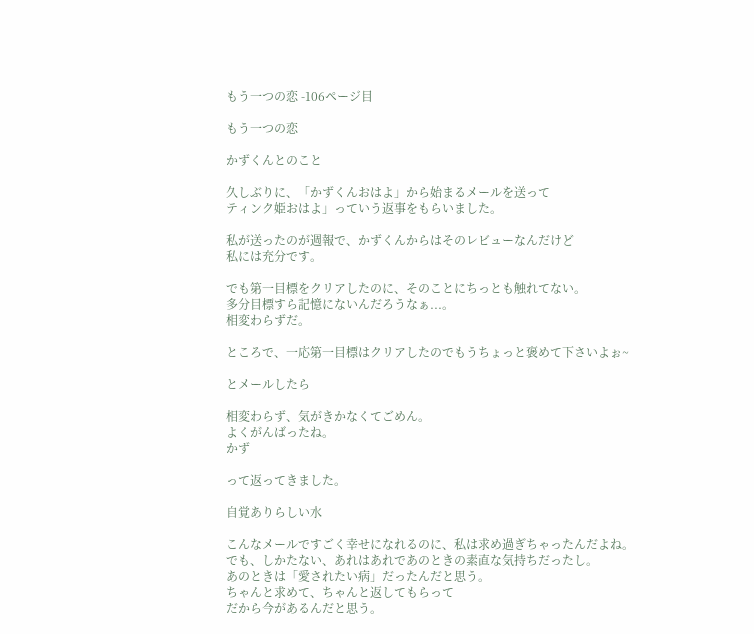もう一つの恋 -106ページ目

もう一つの恋

かずくんとのこと

久しぶりに、「かずくんおはよ」から始まるメールを送って
ティンク姫おはよ」っていう返事をもらいました。

私が送ったのが週報で、かずくんからはそのレビューなんだけど
私には充分です。

でも第一目標をクリアしたのに、そのことにちっとも触れてない。
多分目標すら記憶にないんだろうなぁ...。
相変わらずだ。

ところで、一応第一目標はクリアしたのでもうちょっと褒めて下さいよぉ~

とメールしたら

相変わらず、気がきかなくてごめん。
よくがんばったね。
かず

って返ってきました。

自覚ありらしい水

こんなメールですごく幸せになれるのに、私は求め過ぎちゃったんだよね。
でも、しかたない、あれはあれであのときの素直な気持ちだったし。
あのときは「愛されたい病」だったんだと思う。
ちゃんと求めて、ちゃんと返してもらって
だから今があるんだと思う。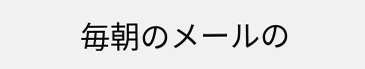毎朝のメールの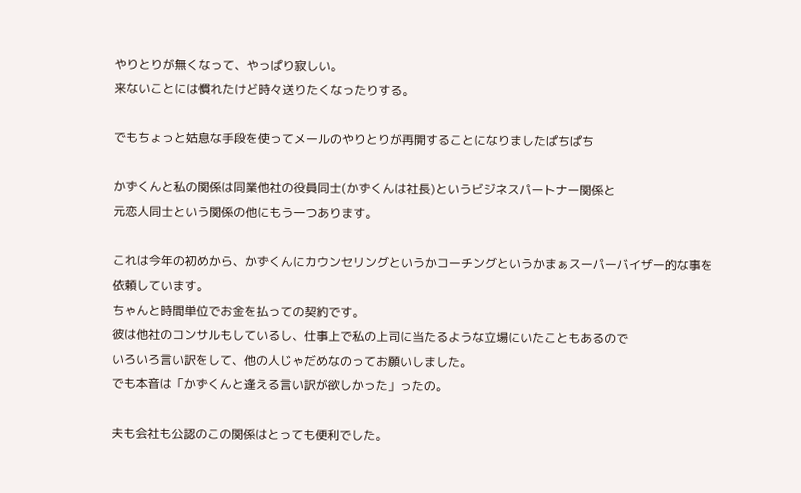やりとりが無くなって、やっぱり寂しい。
来ないことには慣れたけど時々送りたくなったりする。

でもちょっと姑息な手段を使ってメールのやりとりが再開することになりましたぱちぱち

かずくんと私の関係は同業他社の役員同士(かずくんは社長)というビジネスパートナー関係と
元恋人同士という関係の他にもう一つあります。

これは今年の初めから、かずくんにカウンセリングというかコーチングというかまぁスーパーバイザー的な事を
依頼しています。
ちゃんと時間単位でお金を払っての契約です。
彼は他社のコンサルもしているし、仕事上で私の上司に当たるような立場にいたこともあるので
いろいろ言い訳をして、他の人じゃだめなのってお願いしました。
でも本音は「かずくんと逢える言い訳が欲しかった」ったの。

夫も会社も公認のこの関係はとっても便利でした。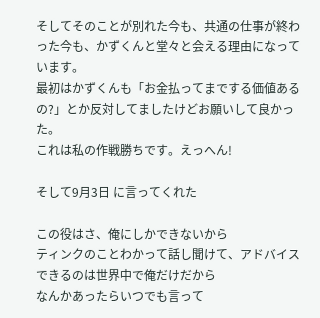そしてそのことが別れた今も、共通の仕事が終わった今も、かずくんと堂々と会える理由になっています。
最初はかずくんも「お金払ってまでする価値あるの?」とか反対してましたけどお願いして良かった。
これは私の作戦勝ちです。えっへん!

そして9月3日 に言ってくれた

この役はさ、俺にしかできないから
ティンクのことわかって話し聞けて、アドバイスできるのは世界中で俺だけだから
なんかあったらいつでも言って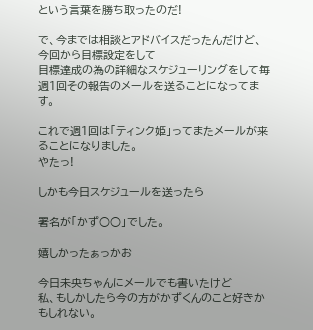という言葉を勝ち取ったのだ!

で、今までは相談とアドバイスだったんだけど、今回から目標設定をして
目標達成の為の詳細なスケジューリングをして毎週1回その報告のメールを送ることになってます。

これで週1回は「ティンク姫」ってまたメールが来ることになりました。
やたっ!

しかも今日スケジュールを送ったら

署名が「かず○○」でした。

嬉しかったぁっかお

今日未央ちゃんにメールでも書いたけど
私、もしかしたら今の方がかずくんのこと好きかもしれない。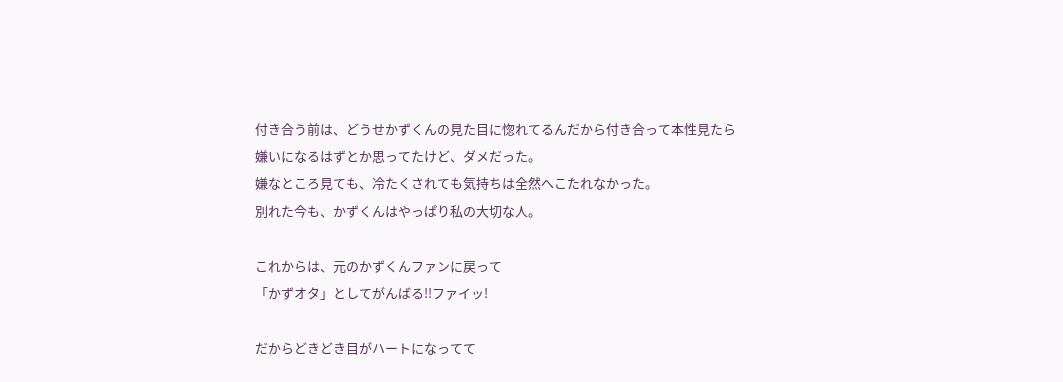付き合う前は、どうせかずくんの見た目に惚れてるんだから付き合って本性見たら
嫌いになるはずとか思ってたけど、ダメだった。
嫌なところ見ても、冷たくされても気持ちは全然へこたれなかった。
別れた今も、かずくんはやっぱり私の大切な人。

これからは、元のかずくんファンに戻って
「かずオタ」としてがんばる!!ファイッ!

だからどきどき目がハートになってて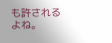も許されるよね。